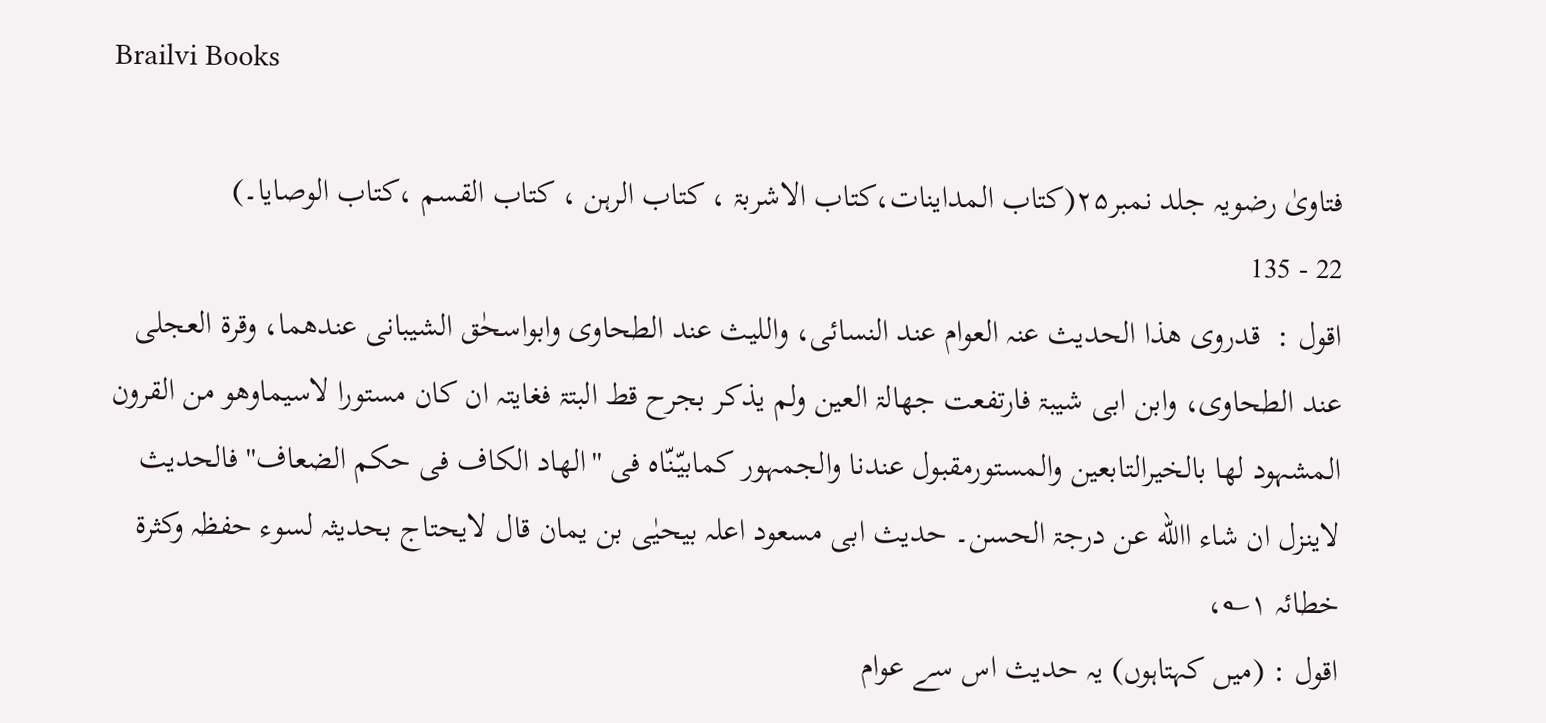Brailvi Books

فتاویٰ رضویہ جلد نمبر۲۵(کتاب المداینات،کتاب الاشربۃ ، کتاب الرہن ، کتاب القسم ،کتاب الوصایا۔)
22 - 135
اقول :  قدروی ھذا الحدیث عنہ العوام عند النسائی، واللیث عند الطحاوی وابواسحٰق الشیبانی عندھما، وقرۃ العجلی عند الطحاوی، وابن ابی شیبۃ فارتفعت جھالۃ العین ولم یذکر بجرح قط البتۃ فغایتہ ان کان مستورا لاسیماوھو من القرون المشہود لھا بالخیرالتابعین والمستورمقبول عندنا والجمہور کمابیّنّاہ فی ''الھاد الکاف فی حکم الضعاف'' فالحدیث لاینزل ان شاء االله عن درجۃ الحسن۔ حدیث ابی مسعود اعلہ بیحیٰی بن یمان قال لایحتاج بحدیثہ لسوء حفظہ وکثرۃ خطائہ ۱؎،
اقول : (میں کہتاہوں) یہ حدیث اس سے عوام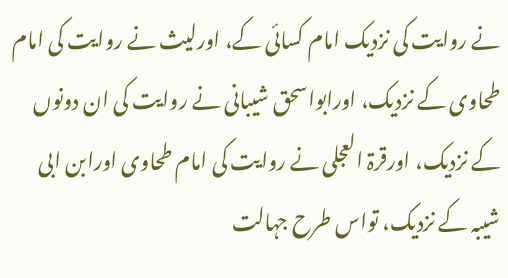نے روایت کی نزدیک امام کسائی کے، اورلیث نے روایت کی امام طحاوی کے نزدیک، اورابواسحق شیبانی نے روایت کی ان دونوں کے نزدیک، اورقرۃ العجلی نے روایت کی امام طحاوی اورابن ابی شیبہ کے نزدیک، تواس طرح جہالت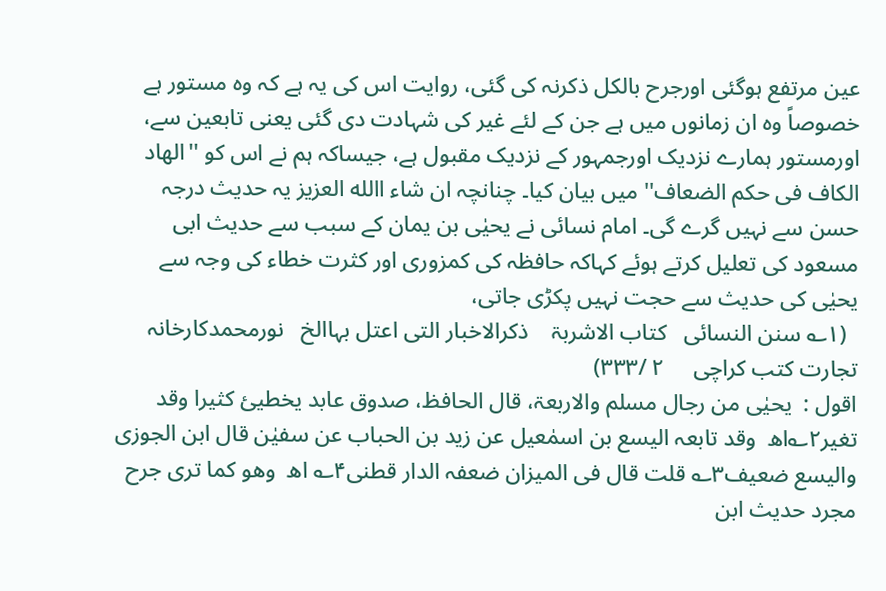عین مرتفع ہوگئی اورجرح بالکل ذکرنہ کی گئی، روایت اس کی یہ ہے کہ وہ مستور ہے خصوصاً وہ ان زمانوں میں ہے جن کے لئے غیر کی شہادت دی گئی یعنی تابعین سے، اورمستور ہمارے نزدیک اورجمہور کے نزدیک مقبول ہے، جیساکہ ہم نے اس کو ''الھاد الکاف فی حکم الضعاف'' میں بیان کیا۔ چنانچہ ان شاء االله العزیز یہ حدیث درجہ حسن سے نہیں گرے گی۔ امام نسائی نے یحیٰی بن یمان کے سبب سے حدیث ابی مسعود کی تعلیل کرتے ہوئے کہاکہ حافظہ کی کمزوری اور کثرت خطاء کی وجہ سے یحیٰی کی حدیث سے حجت نہیں پکڑی جاتی،
  (۱؎ سنن النسائی   کتاب الاشربۃ    ذکرالاخبار التی اعتل بہاالخ   نورمحمدکارخانہ تجارت کتب کراچی     ۲ /۳۳۳)
اقول :  یحیٰی من رجال مسلم والاربعۃ، قال الحافظ، صدوق عابد یخطیئ کثیرا وقد تغیر۲؎اھ  وقد تابعہ الیسع بن اسمٰعیل عن زید بن الحباب عن سفیٰن قال ابن الجوزی والیسع ضعیف۳؎ قلت قال فی المیزان ضعفہ الدار قطنی۴؎ اھ  وھو کما تری جرح مجرد حدیث ابن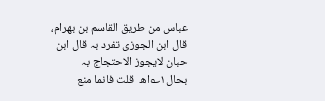عباس من طریق القاسم بن بھرام، قال ابن الجوزی تفرد بہ قال ابن حبان لایجوز الاحتجاج بہ بحال۱؎اھ  قلت فانما منع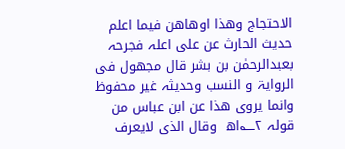الاحتجاج وھذا اوھاھن فیما اعلم حدیث الحارث عن علی اعلہ فجرحہ بعبدالرحمٰن بن بشر قال مجھول فی الروایۃ و النسب وحدیثہ غیر محفوظ وانما یروی ھذا عن ابن عباس من قولہ ۲؎اھ  وقال الذی لایعرف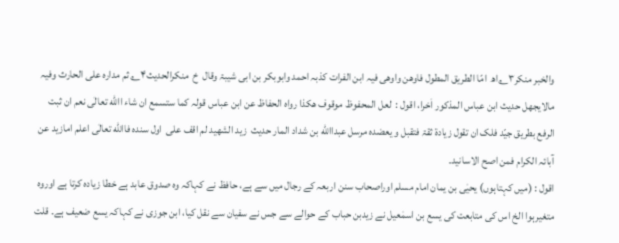والخبر منکر۳؎اھ  امّا الطریق المطول فاوھن واوھی فیہ ابن الفرات کذبہ احمد وابوبکر بن ابی شیبۃ وقال  خ  منکرالحدیث۴؎ ثم مدارہ علی الحارث وفیہ مالایجھل حدیث ابن عباس المذکور اٰخرا، اقول :  لعل المحفوظ موقوف ھکذا رواہ الحفاظ عن ابن عباس قولہ کما ستسمع ان شاء االله تعالٰی نعم ان ثبت الرفع بطریق جیّد فلک ان تقول زیادۃ ثقۃ فتقبل و یعضدہ مرسل عبداالله بن شداد المار حدیث  زید الشھید لم اقف علی  اول سندہ فاالله تعالٰی اعلم امازید عن آبائہ الکرام فمن اصح الاسانید۔
اقول : (میں کہتاہوں) یحیٰی بن یمان امام مسلم اوراصحاب سنن اربعہ کے رجال میں سے ہے، حافظ نے کہاکہ وہ صدوق عابد ہے خطا زیادہ کرتا ہے اوروہ متغیرہوا الخ اس کی متابعت کی یسع بن اسمٰعیل نے زیدبن حباب کے حوالے سے جس نے سفیان سے نقل کیا، ابن جوزی نے کہاکہ یسع ضعیف ہے۔ قلت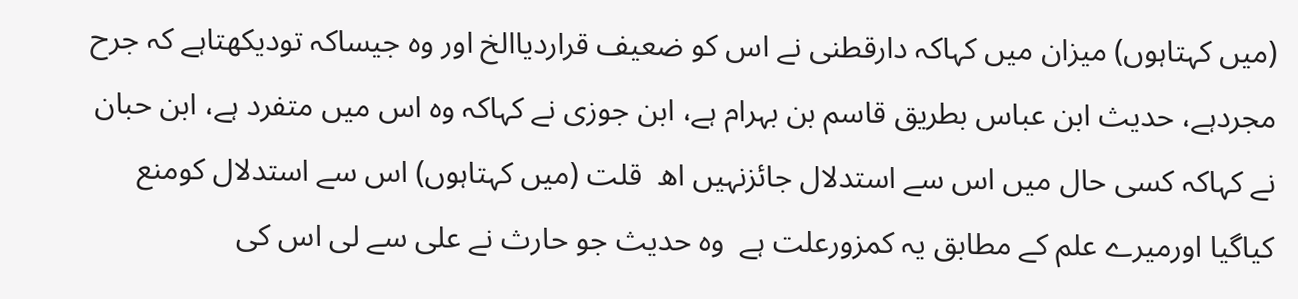(میں کہتاہوں) میزان میں کہاکہ دارقطنی نے اس کو ضعیف قراردیاالخ اور وہ جیساکہ تودیکھتاہے کہ جرح مجردہے، حدیث ابن عباس بطریق قاسم بن بہرام ہے، ابن جوزی نے کہاکہ وہ اس میں متفرد ہے، ابن حبان نے کہاکہ کسی حال میں اس سے استدلال جائزنہیں اھ  قلت (میں کہتاہوں) اس سے استدلال کومنع کیاگیا اورمیرے علم کے مطابق یہ کمزورعلت ہے  وہ حدیث جو حارث نے علی سے لی اس کی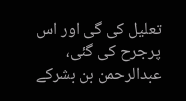تعلیل کی گی اور اس پرجرح کی گئی، عبدالرحمن بن بشرکے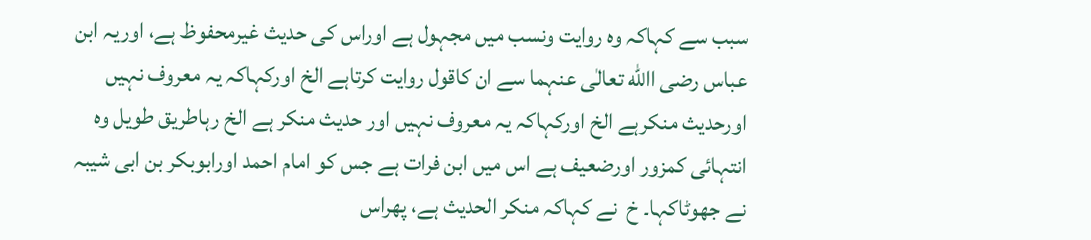سبب سے کہاکہ وہ روایت ونسب میں مجہول ہے اوراس کی حدیث غیرمحفوظ ہے، اوریہ ابن عباس رضی االله تعالٰی عنہما سے ان کاقول روایت کرتاہے الخ اورکہاکہ یہ معروف نہیں اورحدیث منکرہے الخ اورکہاکہ یہ معروف نہیں اور حدیث منکر ہے الخ رہاطریق طویل وہ انتہائی کمزور اورضعیف ہے اس میں ابن فرات ہے جس کو امام احمد اورابوبکر بن ابی شیبہ نے جھوٹاکہا۔ خ  نے کہاکہ منکر الحدیث ہے، پھراس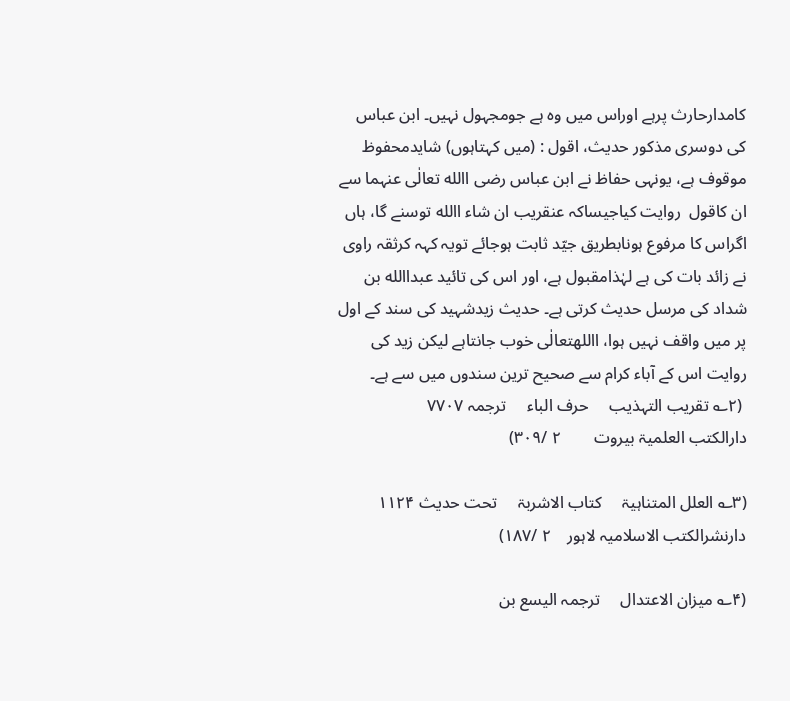کامدارحارث پرہے اوراس میں وہ ہے جومجہول نہیں۔ ابن عباس کی دوسری مذکور حدیث، اقول : (میں کہتاہوں) شایدمحفوظ موقوف ہے، یونہی حفاظ نے ابن عباس رضی االله تعالٰی عنہما سے ان کاقول  روایت کیاجیساکہ عنقریب ان شاء االله توسنے گا، ہاں اگراس کا مرفوع ہونابطریق جیّد ثابت ہوجائے تویہ کہہ کرثقہ راوی نے زائد بات کی ہے لہٰذامقبول ہے، اور اس کی تائید عبداالله بن شداد کی مرسل حدیث کرتی ہے۔ حدیث زیدشہید کی سند کے اول پر میں واقف نہیں ہوا، االلهتعالٰی خوب جانتاہے لیکن زید کی روایت اس کے آباء کرام سے صحیح ترین سندوں میں سے ہے۔
 (۲؎ تقریب التہذیب     حرف الباء     ترجمہ ۷۷۰۷        دارالکتب العلمیۃ بیروت        ۲ /۳۰۹)

(۳؎ العلل المتناہیۃ     کتاب الاشربۃ     تحت حدیث ۱۱۲۴        دارنشرالکتب الاسلامیہ لاہور    ۲ /۱۸۷)

(۴؎ میزان الاعتدال     ترجمہ الیسع بن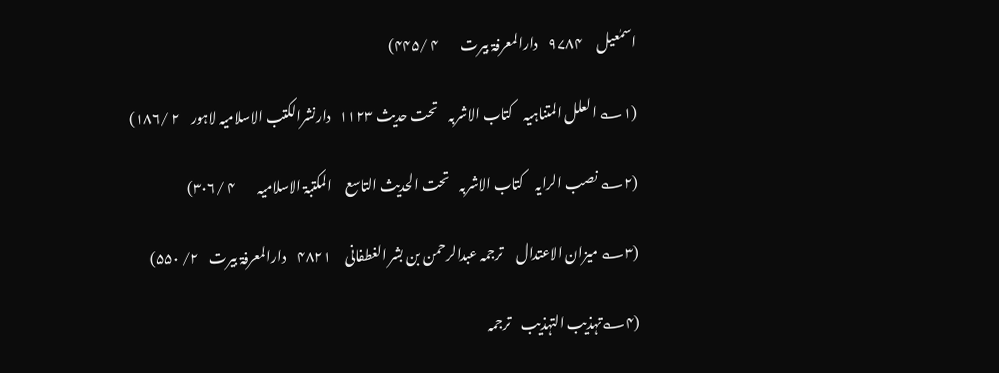اسمٰعیل     ۹۷۸۴    دارالمعرفۃ بیرت        ۴ /۴۴۵)

(۱؎ العلل المتناہیہ    کتاب الاشربہ    تحت حدیث ۱۱۲۳   دارنشرالکتب الاسلامیہ لاہور    ۲ /۱۸۶)

(۲؎ نصب الرایہ    کتاب الاشربہ    تحت الحدیث التاسع     المکتبۃ الاسلامیہ        ۴ /۳۰۶)

(۳؎ میزان الاعتدال     ترجمہ عبدالرحمن بن بشر الغطفانی     ۴۸۲۱    دارالمعرفۃ بیرت    ۲/ ۵۵۰)

(۴؎تہذیب التہذیب    ترجمہ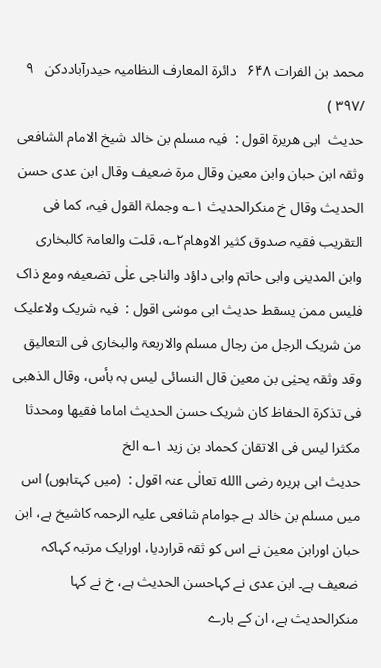محمد بن الفرات ۶۴۸   دائرۃ المعارف النظامیہ حیدرآباددکن   ۹ /۳۹۷ )
حدیث  ابی ھریرۃ اقول :  فیہ مسلم بن خالد شیخ الامام الشافعی وثقہ ابن حبان وابن معین وقال مرۃ ضعیف وقال ابن عدی حسن الحدیث وقال خ منکرالحدیث ۱؎ وجملۃ القول فیہ، کما فی التقریب فقیہ صدوق کثیر الاوھام۲؎، قلت والعامۃ کالبخاری وابن المدینی وابی حاتم وابی داؤد والناجی علٰی تضعیفہ ومع ذاک فلیس ممن یسقط حدیث ابی موسٰی اقول :  فیہ شریک ولاعلیک من شریک الرجل من رجال مسلم والاربعۃ والبخاری فی التعالیق وقد وثقہ یحیٰی بن معین قال النسائی لیس بہ بأس، وقال الذھبی فی تذکرۃ الحفاظ کان شریک حسن الحدیث اماما فقیھا ومحدثا مکثرا لیس فی الاتقان کحماد بن زید ۱؎ الخ
حدیث ابی ہریرہ رضی االله تعالٰی عنہ اقول :  (میں کہتاہوں) اس میں مسلم بن خالد ہے جوامام شافعی علیہ الرحمہ کاشیخ ہے، ابن حبان اورابن معین نے اس کو ثقہ قراردیا، اورایک مرتبہ کہاکہ ضعیف ہے۔ ابن عدی نے کہاحسن الحدیث ہے، خ نے کہا منکرالحدیث ہے، ان کے بارے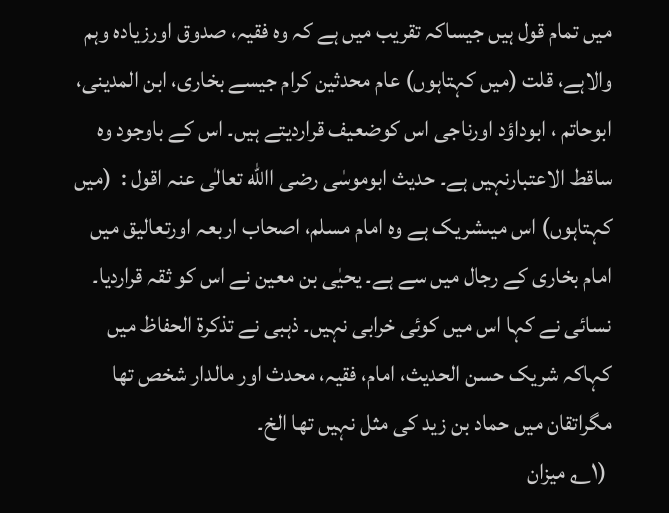میں تمام قول ہیں جیساکہ تقریب میں ہے کہ وہ فقیہ، صدوق اورزیادہ وہم  والاہے، قلت (میں کہتاہوں) عام محدثین کرام جیسے بخاری، ابن المدینی، ابوحاتم ، ابوداؤد اورناجی اس کوضعیف قراردیتے ہیں۔ اس کے باوجود وہ ساقط الاعتبارنہیں ہے۔ حدیث ابوموسٰی رضی االله تعالٰی عنہ اقول :  (میں کہتاہوں) اس میںشریک ہے وہ امام مسلم، اصحاب اربعہ اورتعالیق میں امام بخاری کے رجال میں سے ہے۔ یحیٰی بن معین نے اس کو ثقہ قراردیا۔ نسائی نے کہا اس میں کوئی خرابی نہیں۔ ذہبی نے تذکرۃ الحفاظ میں کہاکہ شریک حسن الحدیث، امام، فقیہ، محدث اور مالدار شخص تھا مگراتقان میں حماد بن زید کی مثل نہیں تھا الخ۔
 (۱؎ میزان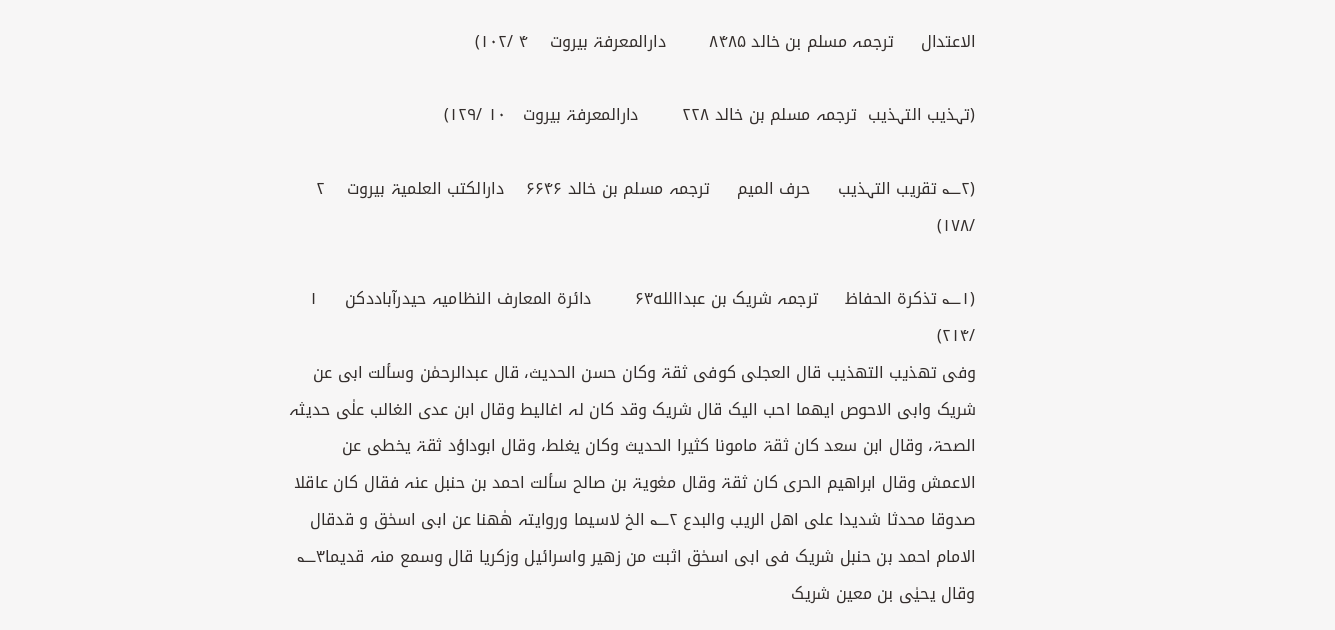الاعتدال     ترجمہ مسلم بن خالد ۸۴۸۵        دارالمعرفۃ بیروت    ۴ /۱۰۲)

(تہذیب التہذیب  ترجمہ مسلم بن خالد ۲۲۸        دارالمعرفۃ بیروت   ۱۰ /۱۲۹)

(۲؎ تقریب التہذیب     حرف المیم     ترجمہ مسلم بن خالد ۶۶۴۶    دارالکتب العلمیۃ بیروت    ۲ /۱۷۸)

(۱؎ تذکرۃ الحفاظ     ترجمہ شریک بن عبداالله۶۳        دائرۃ المعارف النظامیہ حیدرآباددکن     ۱ /۲۱۴)
وفی تھذیب التھذیب قال العجلی کوفی ثقۃ وکان حسن الحدیث، قال عبدالرحمٰن وسألت ابی عن شریک وابی الاحوص ایھما احب الیک قال شریک وقد کان لہ اغالیط وقال ابن عدی الغالب علٰی حدیثہ الصحۃ، وقال ابن سعد کان ثقۃ مامونا کثیرا الحدیث وکان یغلط، وقال ابوداؤد ثقۃ یخطی عن الاعمش وقال ابراھیم الحری کان ثقۃ وقال معٰویۃ بن صالح سألت احمد بن حنبل عنہ فقال کان عاقلا صدوقا محدثا شدیدا علی اھل الریب والبدع ۲؎ الخ لاسیما وروایتہ ھٰھنا عن ابی اسحٰق و قدقال الامام احمد بن حنبل شریک فی ابی اسحٰق اثبت من زھیر واسرائیل وزکریا قال وسمع منہ قدیما۳؎ وقال یحیٰی بن معین شریک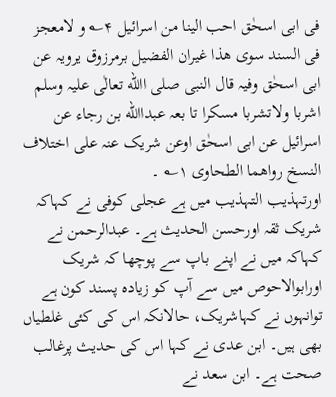فی ابی اسحٰق احب الینا من اسرائیل ۴؎ و لامعجز فی السند سوی ھذا غیران الفضیل برمرزوق یرویہ عن ابی اسحٰق وفیہ قال النبی صلی االله تعالٰی علیہ وسلم اشربا ولاتشربا مسکرا تا بعہ عبداالله بن رجاء عن اسرائیل عن ابی اسحٰق اوعن شریک عنہ علی اختلاف النسخ رواھما الطحاوی ۱؎ ۔
اورتہذیب التہذیب میں ہے عجلی کوفی نے کہاکہ شریک ثقہ اورحسن الحدیث ہے۔ عبدالرحمن نے کہاکہ میں نے اپنے باپ سے پوچھا کہ شریک اورابوالاحوص میں سے آپ کو زیادہ پسند کون ہے توانہوں نے کہاشریک، حالانکہ اس کی کئی غلطیاں بھی ہیں۔ ابن عدی نے کہا اس کی حدیث پرغالب صحت ہے۔ ابن سعد نے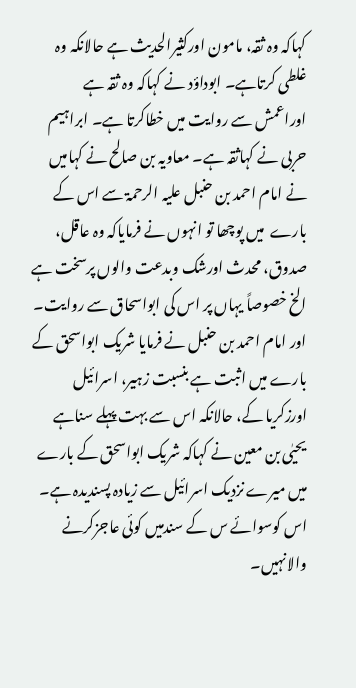کہاکہ وہ ثقہ، مامون اورکثیرالحدیث ہے حالانکہ وہ غلطی کرتاہے۔ ابوداؤد نے کہاکہ وہ ثقہ ہے اوراعمش سے روایت میں خطاکرتا ہے۔ ابراہیم حربی نے کہاثقہ ہے۔ معاویہ بن صالح نے کہامیں نے امام احمد بن حنبل علیہ الرحمۃ سے اس کے بارے  میں پوچھا تو انہوں نے فرمایاکہ وہ عاقل، صدوق، محدث اورشک وبدعت والوں پرسخت ہے الخ خصوصاً یہاں پر اس کی ابواسحاق سے روایت۔ اور امام احمد بن حنبل نے فرمایا شریک ابواسحق کے بارے میں اثبت ہے بنسبت زہیر، اسرائیل اورزکریا کے، حالانکہ اس سے بہت پہلے سناہے یحیٰی بن معین نے کہاکہ شریک ابواسحق کے بارے میں میرے نزدیک اسرائیل سے زیادہ پسندیدہ ہے۔ اس کوسوائے س کے سندمیں کوئی عاجزکرنے والانہیں۔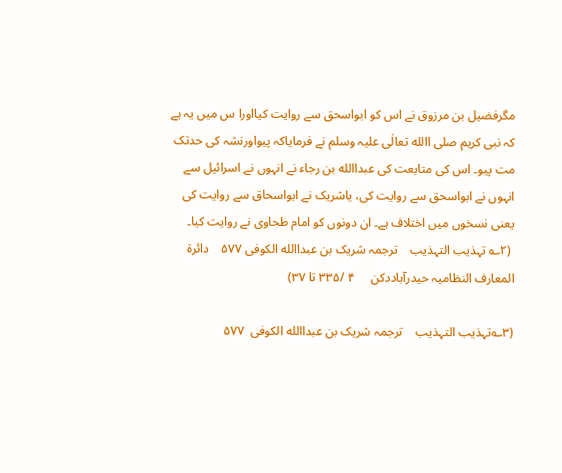مگرفضیل بن مرزوق نے اس کو ابواسحق سے روایت کیااورا س میں یہ ہے کہ نبی کریم صلی االله تعالٰی علیہ وسلم نے فرمایاکہ پیواورنشہ کی حدتک مت پیو۔ اس کی متابعت کی عبداالله بن رجاء نے انہوں نے اسرائیل سے انہوں نے ابواسحق سے روایت کی، یاشریک نے ابواسحاق سے روایت کی یعنی نسخوں میں اختلاف ہے۔ ان دونوں کو امام طحاوی نے روایت کیا۔
 (۲؎ تہذیب التہذیب    ترجمہ شریک بن عبداالله الکوفی ۵۷۷    دائرۃ المعارف النظامیہ حیدرآباددکن     ۴ /۳۳۵ تا ۳۷)

(۳؎تہذیب التہذیب    ترجمہ شریک بن عبداالله الکوفی  ۵۷۷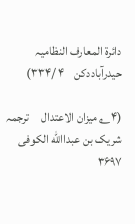دائرۃ المعارف النظامیہ حیدرآباددکن    ۴ /۳۳۴)

(۴؎ میزان الاعتدال     ترجمہ شریک بن عبداالله الکوفی  ۳۶۹۷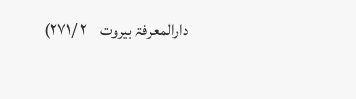دارالمعرفۃ بیروت    ۲ /۲۷۱)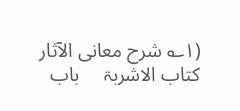(۱؎ شرح معانی الآثار     کتاب الاشربۃ     باب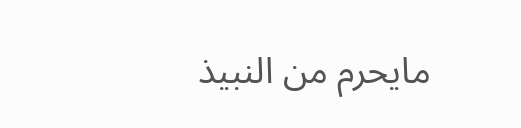مایحرم من النبیذ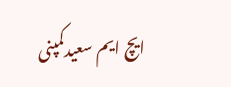ایچ ایم سعیدکمپنی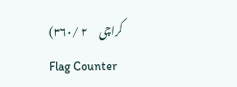کراچی     ۲ /۳۶۰)
Flag Counter